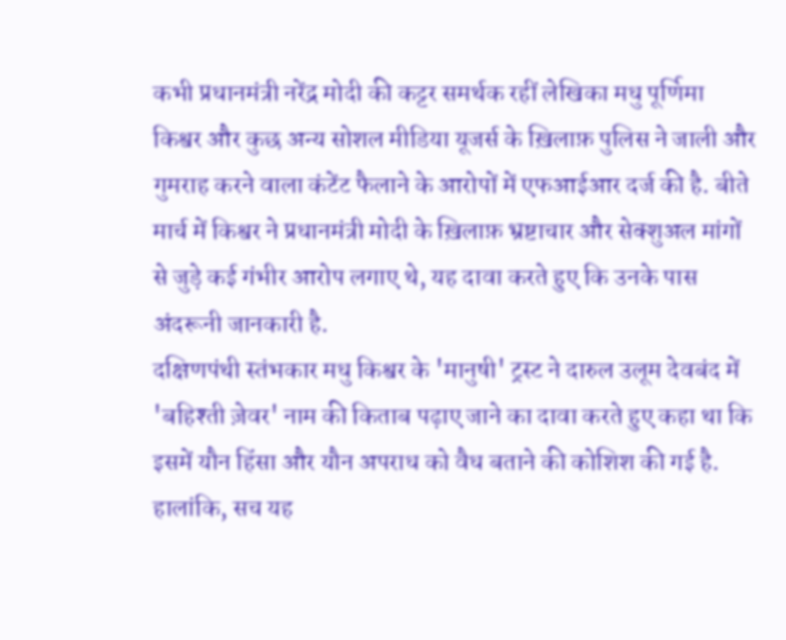कभी प्रधानमंत्री नरेंद्र मोदी की कट्टर समर्थक रहीं लेखिका मधु पूर्णिमा किश्वर और कुछ अन्य सोशल मीडिया यूजर्स के ख़िलाफ़ पुलिस ने जाली और गुमराह करने वाला कंटेंट फैलाने के आरोपों में एफआईआर दर्ज की है. बीते मार्च में किश्वर ने प्रधानमंत्री मोदी के ख़िलाफ़ भ्रष्टाचार और सेक्शुअल मांगों से जुड़े कई गंभीर आरोप लगाए थे, यह दावा करते हुए कि उनके पास अंदरूनी जानकारी है.
दक्षिणपंथी स्तंभकार मधु किश्वर के 'मानुषी' ट्रस्ट ने दारुल उलूम देवबंद में 'बहिश्ती ज़ेवर' नाम की किताब पढ़ाए जाने का दावा करते हुए कहा था कि इसमें यौन हिंसा और यौन अपराध को वैध बताने की कोशिश की गई है. हालांकि, सच यह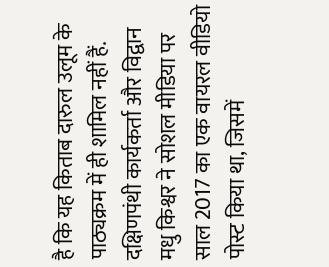है कि यह किताब दारुल उलूम के पाठ्यक्रम में ही शामिल नहीं हैं.
दक्षिणपंथी कार्यकर्ता और विद्वान मधु किश्वर ने सोशल मीडिया पर साल 2017 का एक वायरल वीडियो पोस्ट किया था, जिसमें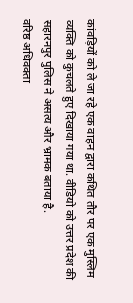कांवड़ियों को ले जा रहे एक वाहन द्वारा कथित तौर पर एक मुस्लिम व्यक्ति को कुचलते हुए दिखाया गया था. वीडियो को उत्तर प्रदेश की सहारनपुर पुलिस ने असत्य और भ्रामक बताया है.
वरिष्ठ अधिवक्ता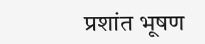प्रशांत भूषण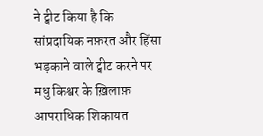ने ट्वीट किया है कि सांप्रदायिक नफ़रत और हिंसा भड़काने वाले ट्वीट करने पर मधु किश्वर के ख़िलाफ़ आपराधिक शिकायत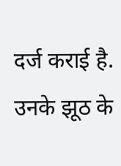दर्ज कराई है. उनके झूठ के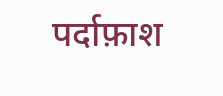पर्दाफ़ाश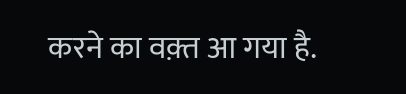करने का वक़्त आ गया है.